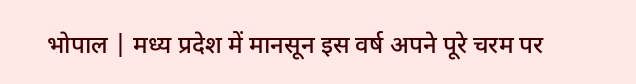भोपाल | मध्य प्रदेश में मानसून इस वर्ष अपने पूरे चरम पर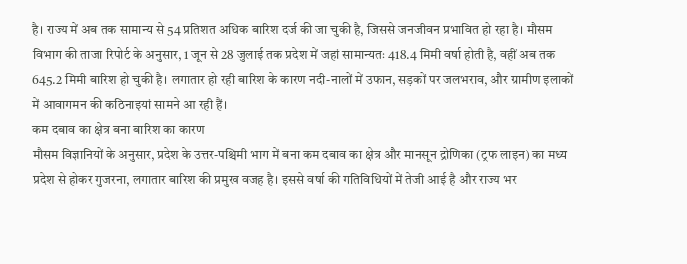है। राज्य में अब तक सामान्य से 54 प्रतिशत अधिक बारिश दर्ज की जा चुकी है, जिससे जनजीवन प्रभावित हो रहा है। मौसम विभाग की ताजा रिपोर्ट के अनुसार, 1 जून से 28 जुलाई तक प्रदेश में जहां सामान्यतः 418.4 मिमी वर्षा होती है, वहीं अब तक 645.2 मिमी बारिश हो चुकी है। लगातार हो रही बारिश के कारण नदी-नालों में उफान, सड़कों पर जलभराव, और ग्रामीण इलाकों में आवागमन की कठिनाइयां सामने आ रही हैं।
कम दबाव का क्षेत्र बना बारिश का कारण
मौसम विज्ञानियों के अनुसार, प्रदेश के उत्तर-पश्चिमी भाग में बना कम दबाव का क्षेत्र और मानसून द्रोणिका (ट्रफ लाइन) का मध्य प्रदेश से होकर गुजरना, लगातार बारिश की प्रमुख वजह है। इससे वर्षा की गतिविधियों में तेजी आई है और राज्य भर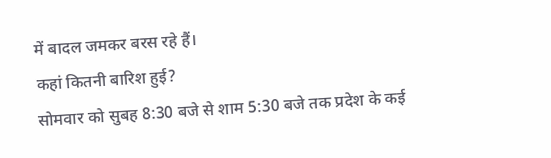में बादल जमकर बरस रहे हैं।
कहां कितनी बारिश हुई?
सोमवार को सुबह 8:30 बजे से शाम 5:30 बजे तक प्रदेश के कई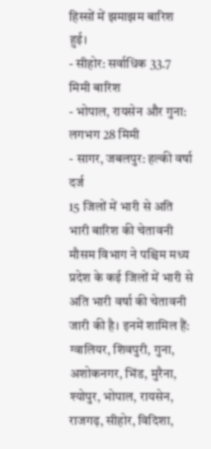हिस्सों में झमाझम बारिश हुई।
- सीहोर: सर्वाधिक 33.7 मिमी बारिश
- भोपाल, रायसेन और गुना: लगभग 28 मिमी
- सागर, जबलपुर: हल्की वर्षा दर्ज
15 जिलों में भारी से अति भारी बारिश की चेतावनी
मौसम विभाग ने पश्चिम मध्य प्रदेश के कई जिलों में भारी से अति भारी वर्षा की चेतावनी जारी की है। इनमें शामिल हैं:
ग्वालियर, शिवपुरी, गुना, अशोकनगर, भिंड, मुरैना, श्योपुर, भोपाल, रायसेन, राजगढ़, सीहोर, विदिशा,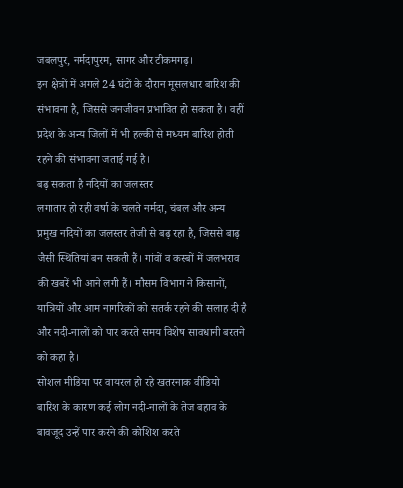जबलपुर, नर्मदापुरम, सागर और टीकमगढ़।
इन क्षेत्रों में अगले 24 घंटों के दौरान मूसलधार बारिश की संभावना है, जिससे जनजीवन प्रभावित हो सकता है। वहीं प्रदेश के अन्य जिलों में भी हल्की से मध्यम बारिश होती रहने की संभावना जताई गई है।
बढ़ सकता है नदियों का जलस्तर
लगातार हो रही वर्षा के चलते नर्मदा, चंबल और अन्य प्रमुख नदियों का जलस्तर तेजी से बढ़ रहा है, जिससे बाढ़ जैसी स्थितियां बन सकती हैं। गांवों व कस्बों में जलभराव की खबरें भी आने लगी हैं। मौसम विभाग ने किसानों, यात्रियों और आम नागरिकों को सतर्क रहने की सलाह दी है और नदी-नालों को पार करते समय विशेष सावधानी बरतने को कहा है।
सोशल मीडिया पर वायरल हो रहे खतरनाक वीडियो
बारिश के कारण कई लोग नदी-नालों के तेज बहाव के बावजूद उन्हें पार करने की कोशिश करते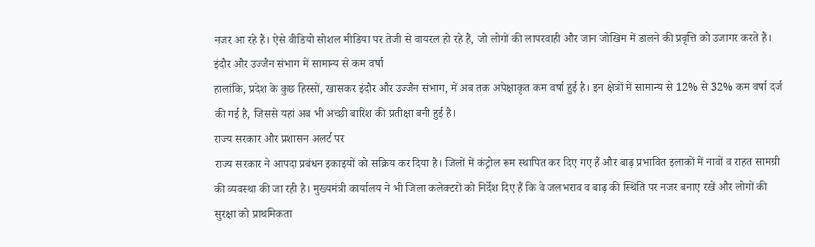नजर आ रहे हैं। ऐसे वीडियो सोशल मीडिया पर तेजी से वायरल हो रहे हैं, जो लोगों की लापरवाही और जान जोखिम में डालने की प्रवृत्ति को उजागर करते हैं।
इंदौर और उज्जैन संभाग में सामान्य से कम वर्षा
हालांकि, प्रदेश के कुछ हिस्सों, खासकर इंदौर और उज्जैन संभाग, में अब तक अपेक्षाकृत कम वर्षा हुई है। इन क्षेत्रों में सामान्य से 12% से 32% कम वर्षा दर्ज की गई है, जिससे यहां अब भी अच्छी बारिश की प्रतीक्षा बनी हुई है।
राज्य सरकार और प्रशासन अलर्ट पर
राज्य सरकार ने आपदा प्रबंधन इकाइयों को सक्रिय कर दिया है। जिलों में कंट्रोल रूम स्थापित कर दिए गए हैं और बाढ़ प्रभावित इलाकों में नावों व राहत सामग्री की व्यवस्था की जा रही है। मुख्यमंत्री कार्यालय ने भी जिला कलेक्टरों को निर्देश दिए हैं कि वे जलभराव व बाढ़ की स्थिति पर नजर बनाए रखें और लोगों की सुरक्षा को प्राथमिकता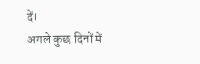दें।
अगले कुछ दिनों में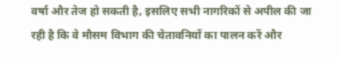वर्षा और तेज हो सकती है, इसलिए सभी नागरिकों से अपील की जा रही है कि वे मौसम विभाग की चेतावनियों का पालन करें और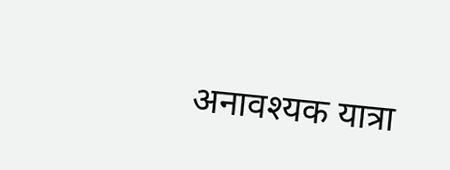अनावश्यक यात्रा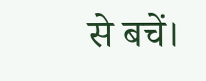से बचें।